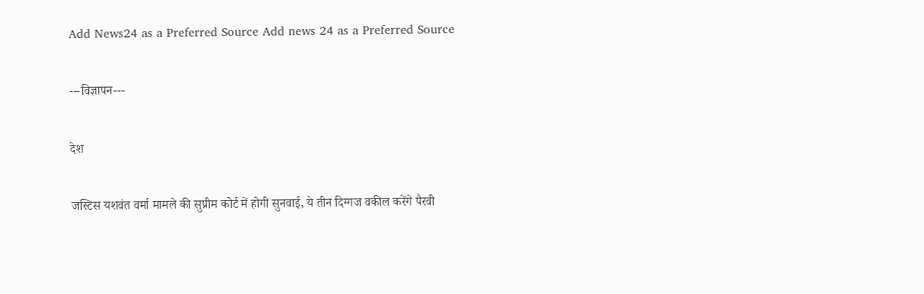Add News24 as a Preferred Source Add news 24 as a Preferred Source

---विज्ञापन---

देश

जस्टिस यशवंत वर्मा मामले की सुप्रीम कोर्ट में होगी सुनवाई, ये तीन दिग्गज वकील करेंगे पैरवी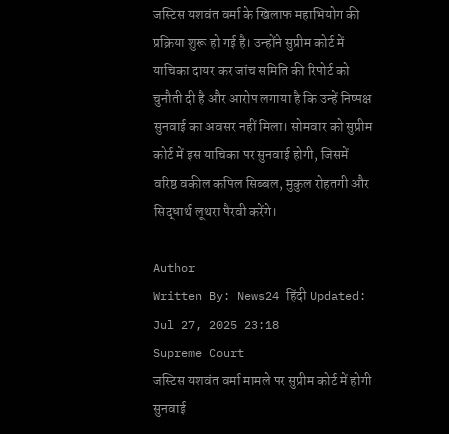जस्टिस यशवंत वर्मा के खिलाफ महाभियोग की प्रक्रिया शुरू हो गई है। उन्होंने सुप्रीम कोर्ट में याचिका दायर कर जांच समिति की रिपोर्ट को चुनौती दी है और आरोप लगाया है कि उन्हें निष्पक्ष सुनवाई का अवसर नहीं मिला। सोमवार को सुप्रीम कोर्ट में इस याचिका पर सुनवाई होगी, जिसमें वरिष्ठ वकील कपिल सिब्बल, मुकुल रोहतगी और सिद्धार्थ लूथरा पैरवी करेंगे।

Author
Written By: News24 हिंदी Updated: Jul 27, 2025 23:18
Supreme Court
जस्टिस यशवंत वर्मा मामले पर सुप्रीम कोर्ट में होगी सुनवाई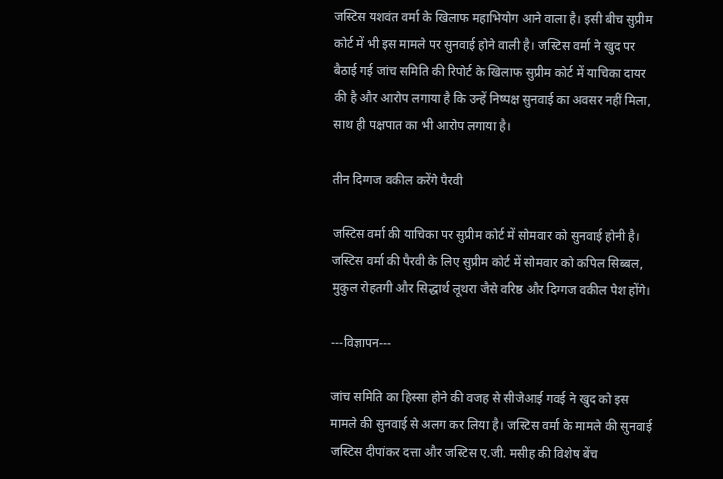जस्टिस यशवंत वर्मा के खिलाफ महाभियोग आने वाला है। इसी बीच सुप्रीम कोर्ट में भी इस मामले पर सुनवाई होने वाली है। जस्टिस वर्मा ने खुद पर बैठाई गई जांच समिति की रिपोर्ट के खिलाफ सुप्रीम कोर्ट में याचिका दायर की है और आरोप लगाया है कि उन्हें निष्पक्ष सुनवाई का अवसर नहीं मिला, साथ ही पक्षपात का भी आरोप लगाया है।

तीन दिग्गज वकील करेंगे पैरवी

जस्टिस वर्मा की याचिका पर सुप्रीम कोर्ट में सोमवार को सुनवाई होनी है। जस्टिस वर्मा की पैरवी के लिए सुप्रीम कोर्ट में सोमवार को कपिल सिब्बल, मुकुल रोहतगी और सिद्धार्थ लूथरा जैसे वरिष्ठ और दिग्गज वकील पेश होंगे।

---विज्ञापन---

जांच समिति का हिस्सा होने की वजह से सीजेआई गवई ने खुद को इस मामले की सुनवाई से अलग कर लिया है। जस्टिस वर्मा के मामले की सुनवाई जस्टिस दीपांकर दत्ता और जस्टिस ए.जी. मसीह की विशेष बेंच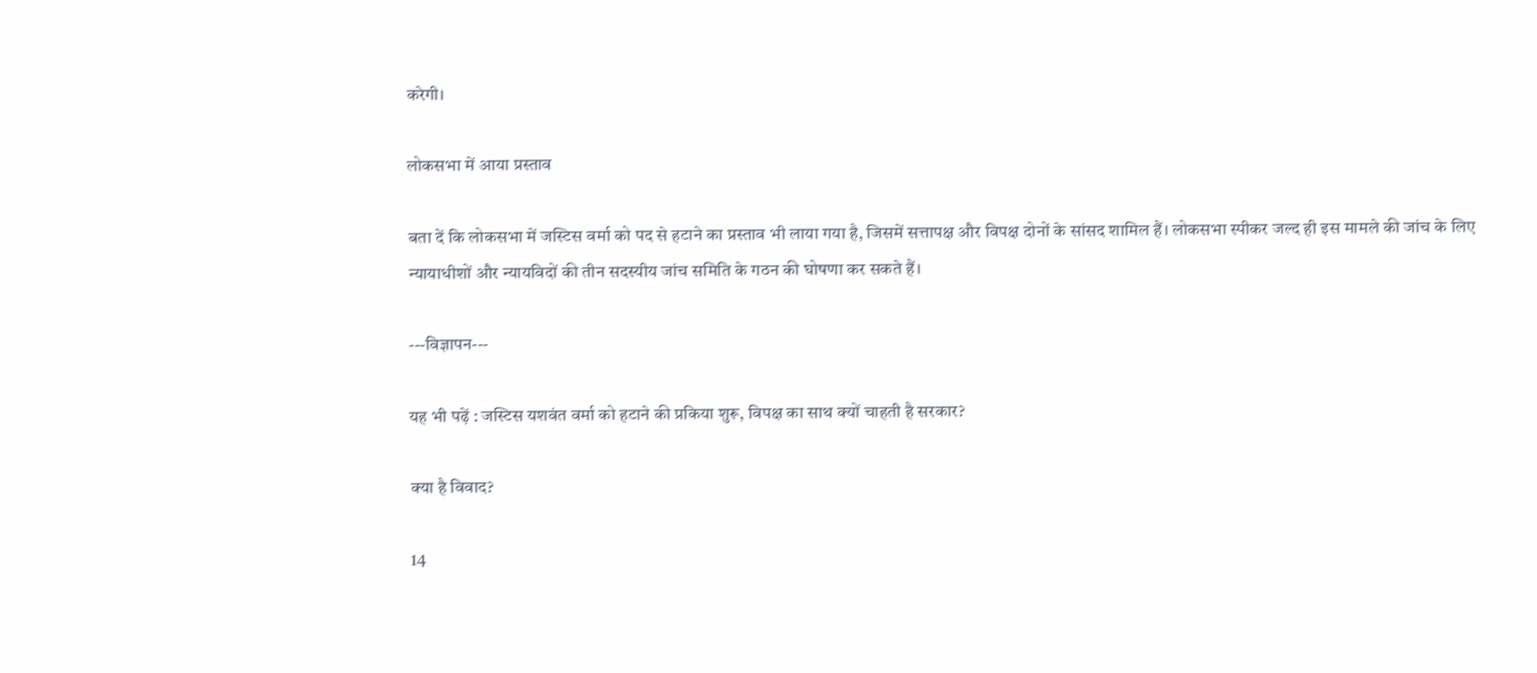करेगी।

लोकसभा में आया प्रस्ताव

बता दें कि लोकसभा में जस्टिस वर्मा को पद से हटाने का प्रस्ताव भी लाया गया है, जिसमें सत्तापक्ष और विपक्ष दोनों के सांसद शामिल हैं। लोकसभा स्पीकर जल्द ही इस मामले की जांच के लिए न्यायाधीशों और न्यायविदों की तीन सदस्यीय जांच समिति के गठन की घोषणा कर सकते हैं।

---विज्ञापन---

यह भी पढ़ें : जस्टिस यशवंत वर्मा को हटाने की प्रकिया शुरू, विपक्ष का साथ क्यों चाहती है सरकार?

क्या है विवाद?

14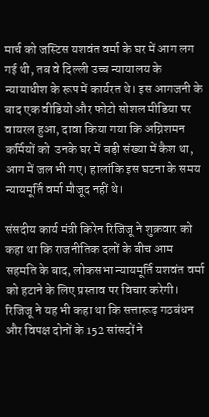मार्च को जस्टिस यशवंत वर्मा के घर में आग लग गई थी, तब वे दिल्ली उच्च न्यायालय के न्यायाधीश के रूप में कार्यरत थे। इस आगजनी के बाद एक वीडियो और फोटो सोशल मीडिया पर वायरल हुआ, दावा किया गया कि अग्निशमन कर्मियों को  उनके घर में बड़ी संख्या में कैश था, आग में जल भी गए। हालांकि इस घटना के समय न्यायमूर्ति वर्मा मौजूद नहीं थे।

संसदीय कार्य मंत्री किरेन रिजिजू ने शुक्रवार को कहा था कि राजनीतिक दलों के बीच आम सहमति के बाद, लोकसभा न्यायमूर्ति यशवंत वर्मा को हटाने के लिए प्रस्ताव पर विचार करेगी। रिजिजू ने यह भी कहा था कि सत्तारूढ़ गठबंधन और विपक्ष दोनों के 152 सांसदों ने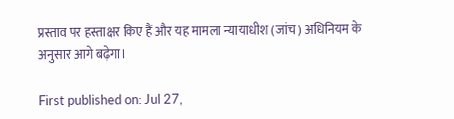प्रस्ताव पर हस्ताक्षर किए हैं और यह मामला न्यायाधीश (जांच) अधिनियम के अनुसार आगे बढ़ेगा।

First published on: Jul 27,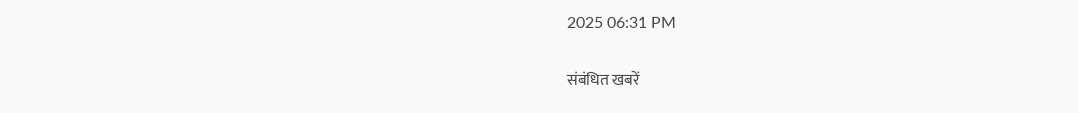2025 06:31 PM

संबंधित खबरें